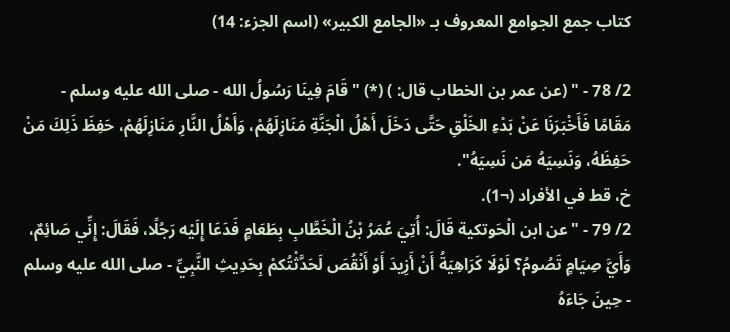كتاب جمع الجوامع المعروف بـ «الجامع الكبير» (اسم الجزء: 14)

2/ 78 - " (عن عمر بن الخطاب قال: ) (*) "قَامَ فِينَا رَسُولُ الله - صلى الله عليه وسلم - مَقَامًا فَأَخْبَرَنَا عَنْ بَدْءِ الخَلْقِ حَتَّى دَخَلَ أَهْلُ الْجَنَّةِ مَنَازِلَهُمْ، وَأَهْلُ النَّارِ مَنَازِلَهُمْ، حَفِظَ ذَلِكَ مَنْ حَفِظَهُ، وَنَسِيَهُ مَن نَسِيَهُ".
خ، قط في الأفراد (¬1).
2/ 79 - "عن ابن الْحَوتكية قَالَ: أُتِيَ عُمَرُ بْنُ الْخَطَّابِ بِطَعَامٍ فَدَعَا إِلَيْه رَجُلًا، فَقَالَ: إِنِّي صَائِمٌ، وَأَيَّ صِيَامٍ تَصُومُ؟ لَوْلَا كَرَاهِيَةُ أَنْ أَزِيدَ أَوْ أَنْقُصَ لَحَدَّثْتُكمْ بِحَدِيثِ النَّبِيِّ - صلى الله عليه وسلم - حِينَ جَاءَهُ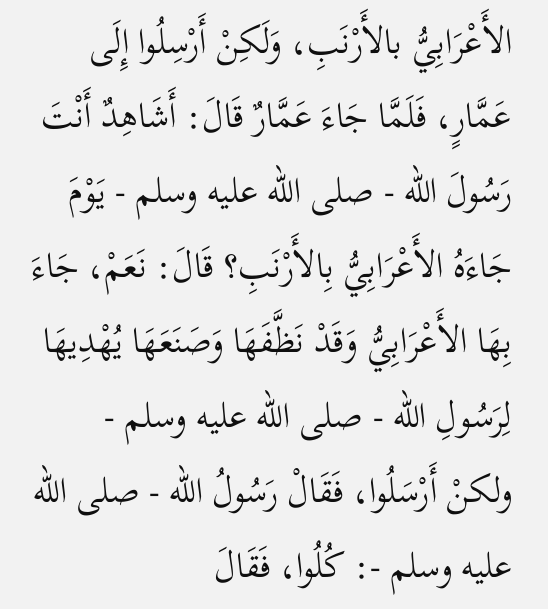الأَعْرَابِيُّ بالأَرْنَبِ، وَلَكِنْ أَرْسِلُوا إِلَى عَمَّارٍ، فَلَمَّا جَاءَ عَمَّارٌ قَالَ: أَشَاهِدٌ أَنْتَ رَسُولَ الله - صلى الله عليه وسلم - يَوْمَ جَاءَهُ الأَعْرَابِيُّ بِالأَرْنَبِ؟ قَالَ: نَعَمْ، جَاءَ بِهَا الأَعْرَابِيُّ وَقَدْ نَظَّفَهَا وَصَنَعَهَا يُهْدِيهَا لِرَسُولِ الله - صلى الله عليه وسلم - ولكنْ أَرْسَلُوا، فَقَالْ رَسُولُ الله - صلى الله عليه وسلم -: كُلُوا، فَقَالَ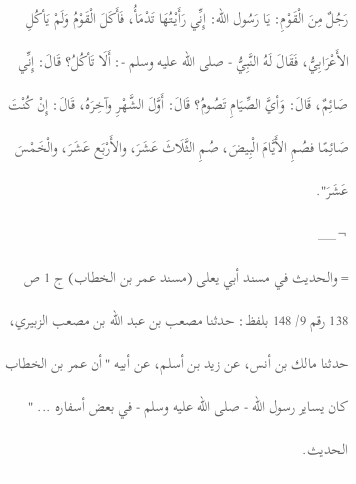رَجُلٌ مِنَ الْقَوْمِ: يَا رَسُول الله: إِنِّي رَأَيْتُهَا تَدْمَأُ، فَأَكَلَ الْقَوْمُ وَلَمْ يَأكُلِ الأَعْرَابِيُّ، فَقَالَ لَهُ النَّبِيُّ - صلى الله عليه وسلم -: أَلَا تَأكُلُ؟ قَالَ: إِنِّي صَائِمٌ، قَالَ: وَأيَّ الصِّيَامِ تَصُومُ؟ قَالَ: أَوَّلَ الشَّهْرِ وآخِرَهُ، قَالَ: إِنْ كُنْتَ صَائِمًا فصُمِ الأَيَّامَ الْبِيضَ، صُمِ الثَّلَاثَ عَشَرَ، والأَرْبَع عَشَرَ، والْخَمْسَ عَشَرَ".
¬___
= والحديث في مسند أبي يعلى (مسند عمر بن الخطاب) ج 1 ص 138 رقم 9/ 148 بلفظ: حدثنا مصعب بن عبد الله بن مصعب الزبيري، حدثنا مالك بن أنس، عن زيد بن أسلم، عن أبيه "أن عمر بن الخطاب كان يساير رسول الله - صلى الله عليه وسلم - في بعض أسفاره ... " الحديث.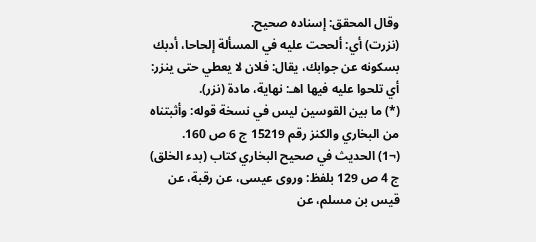وقال المحقق: إسناده صحيح.
(نزرت) أي: ألححت عليه في المسألة إلحاحا، أدبك بسكونه عن جوابك، يقال: فلان لا يعطي حتى ينزر: أي تلحوا عليه فيها اهـ: نهاية، مادة (نزر).
(*) ما بين القوسين ليس في نسخة قوله: وأثبتناه من البخاري والكنز رقم 15219 ج 6 ص 160.
(¬1) الحديث في صحيح البخاري كتاب (بدء الخلق) ج 4 ص 129 بلفظ: وروى عيسى، عن رقبة، عن قيس بن مسلم، عن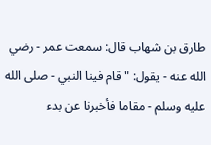طارق بن شهاب قال: سمعت عمر - رضي الله عنه - يقول: "قام فينا النبي - صلى الله عليه وسلم - مقاما فأخبرنا عن بدء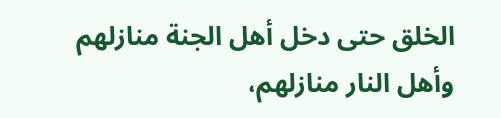الخلق حتى دخل أهل الجنة منازلهم وأهل النار منازلهم،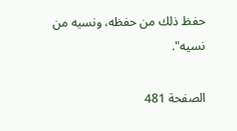حفظ ذلك من حفظه، ونسيه من نسيه".

الصفحة 481